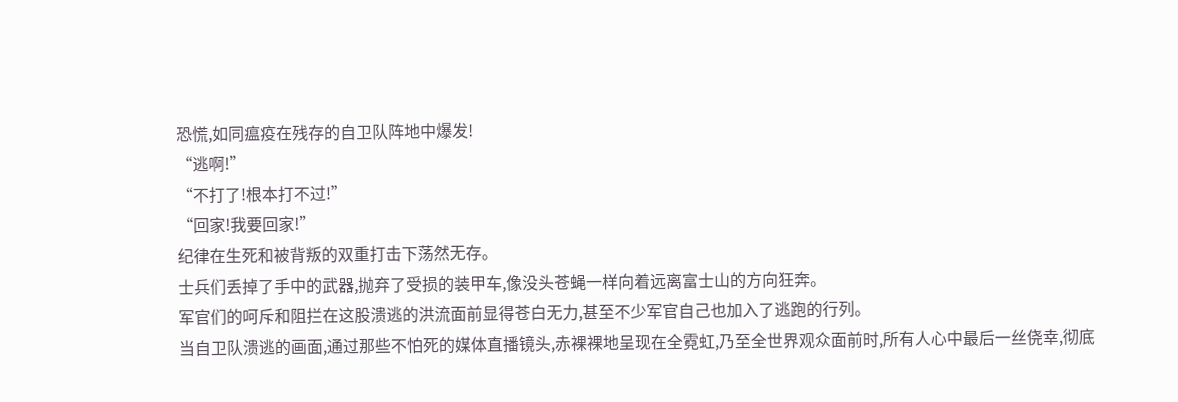恐慌,如同瘟疫在残存的自卫队阵地中爆发!
“逃啊!”
“不打了!根本打不过!”
“回家!我要回家!”
纪律在生死和被背叛的双重打击下荡然无存。
士兵们丢掉了手中的武器,抛弃了受损的装甲车,像没头苍蝇一样向着远离富士山的方向狂奔。
军官们的呵斥和阻拦在这股溃逃的洪流面前显得苍白无力,甚至不少军官自己也加入了逃跑的行列。
当自卫队溃逃的画面,通过那些不怕死的媒体直播镜头,赤裸裸地呈现在全霓虹,乃至全世界观众面前时,所有人心中最后一丝侥幸,彻底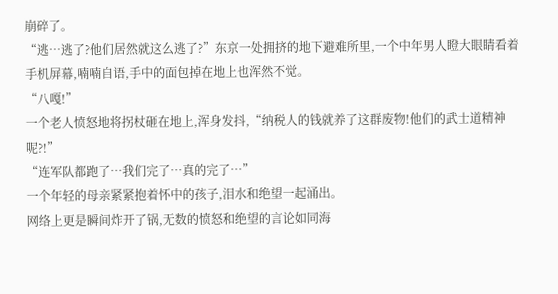崩碎了。
“逃…逃了?他们居然就这么逃了?”东京一处拥挤的地下避难所里,一个中年男人瞪大眼睛看着手机屏幕,喃喃自语,手中的面包掉在地上也浑然不觉。
“八嘎!”
一个老人愤怒地将拐杖砸在地上,浑身发抖,“纳税人的钱就养了这群废物!他们的武士道精神呢?!”
“连军队都跑了…我们完了…真的完了…”
一个年轻的母亲紧紧抱着怀中的孩子,泪水和绝望一起涌出。
网络上更是瞬间炸开了锅,无数的愤怒和绝望的言论如同海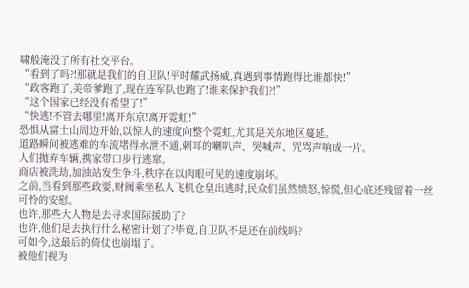啸般淹没了所有社交平台。
“看到了吗?!那就是我们的自卫队!平时耀武扬威,真遇到事情跑得比谁都快!”
“政客跑了,美帝爹跑了,现在连军队也跑了!谁来保护我们?!”
“这个国家已经没有希望了!”
“快逃!不管去哪里!离开东京!离开霓虹!”
恐惧从富士山周边开始,以惊人的速度向整个霓虹,尤其是关东地区蔓延。
道路瞬间被逃难的车流堵得水泄不通,刺耳的喇叭声、哭喊声、咒骂声响成一片。
人们抛弃车辆,携家带口步行逃窜。
商店被洗劫,加油站发生争斗,秩序在以肉眼可见的速度崩坏。
之前,当看到那些政要,财阀乘坐私人飞机仓皇出逃时,民众们虽然愤怒,惊慌,但心底还残留着一丝可怜的安慰。
也许,那些大人物是去寻求国际援助了?
也许,他们是去执行什么秘密计划了?毕竟,自卫队不是还在前线吗?
可如今,这最后的倚仗也崩塌了。
被他们视为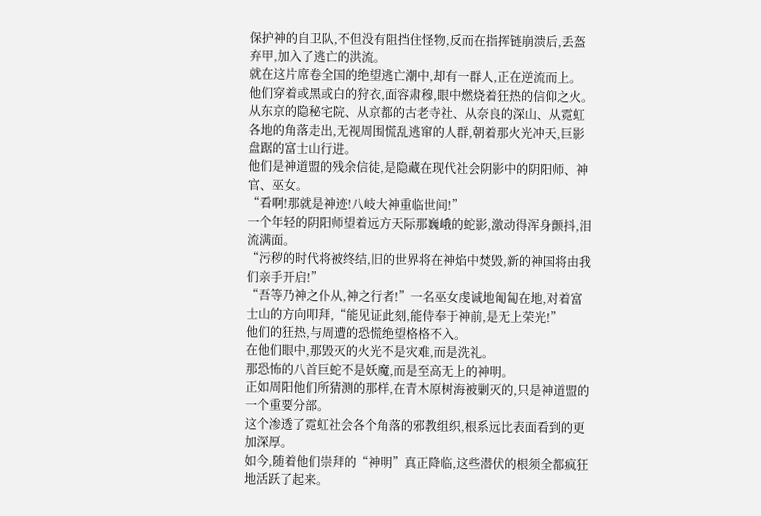保护神的自卫队,不但没有阻挡住怪物,反而在指挥链崩溃后,丢盔弃甲,加入了逃亡的洪流。
就在这片席卷全国的绝望逃亡潮中,却有一群人,正在逆流而上。
他们穿着或黑或白的狩衣,面容肃穆,眼中燃烧着狂热的信仰之火。
从东京的隐秘宅院、从京都的古老寺社、从奈良的深山、从霓虹各地的角落走出,无视周围慌乱逃窜的人群,朝着那火光冲天,巨影盘踞的富士山行进。
他们是神道盟的残余信徒,是隐藏在现代社会阴影中的阴阳师、神官、巫女。
“看啊!那就是神迹!八岐大神重临世间!”
一个年轻的阴阳师望着远方天际那巍峨的蛇影,激动得浑身颤抖,泪流满面。
“污秽的时代将被终结,旧的世界将在神焰中焚毁,新的神国将由我们亲手开启!”
“吾等乃神之仆从,神之行者!”一名巫女虔诚地匍匐在地,对着富士山的方向叩拜,“能见证此刻,能侍奉于神前,是无上荣光!”
他们的狂热,与周遭的恐慌绝望格格不入。
在他们眼中,那毁灭的火光不是灾难,而是洗礼。
那恐怖的八首巨蛇不是妖魔,而是至高无上的神明。
正如周阳他们所猜测的那样,在青木原树海被剿灭的,只是神道盟的一个重要分部。
这个渗透了霓虹社会各个角落的邪教组织,根系远比表面看到的更加深厚。
如今,随着他们崇拜的“神明”真正降临,这些潜伏的根须全都疯狂地活跃了起来。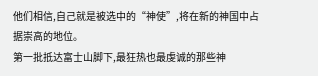他们相信,自己就是被选中的“神使”,将在新的神国中占据崇高的地位。
第一批抵达富士山脚下,最狂热也最虔诚的那些神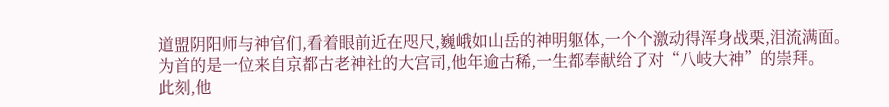道盟阴阳师与神官们,看着眼前近在咫尺,巍峨如山岳的神明躯体,一个个激动得浑身战栗,泪流满面。
为首的是一位来自京都古老神社的大宫司,他年逾古稀,一生都奉献给了对“八岐大神”的崇拜。
此刻,他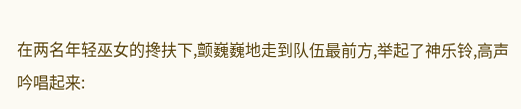在两名年轻巫女的搀扶下,颤巍巍地走到队伍最前方,举起了神乐铃,高声吟唱起来: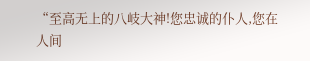“至高无上的八岐大神!您忠诚的仆人,您在人间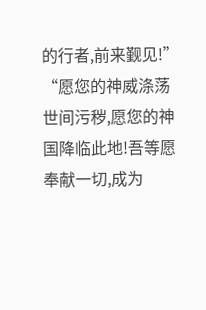的行者,前来觐见!”
“愿您的神威涤荡世间污秽,愿您的神国降临此地!吾等愿奉献一切,成为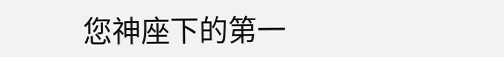您神座下的第一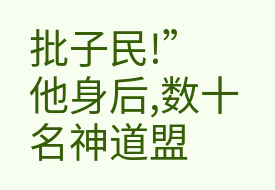批子民!”
他身后,数十名神道盟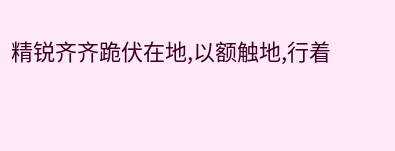精锐齐齐跪伏在地,以额触地,行着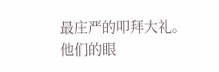最庄严的叩拜大礼。
他们的眼